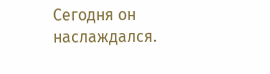Сегодня он наслаждался.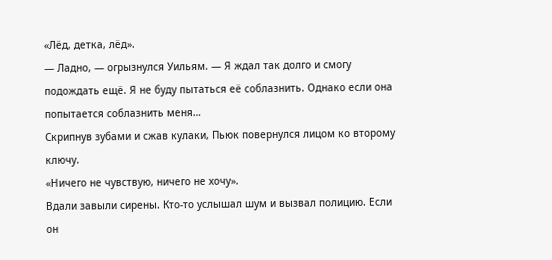«Лёд, детка, лёд».
— Ладно, — огрызнулся Уильям. — Я ждал так долго и смогу подождать ещё. Я не буду пытаться её соблазнить. Однако если она попытается соблазнить меня…
Скрипнув зубами и сжав кулаки, Пьюк повернулся лицом ко второму ключу.
«Ничего не чувствую, ничего не хочу».
Вдали завыли сирены. Кто-то услышал шум и вызвал полицию. Если он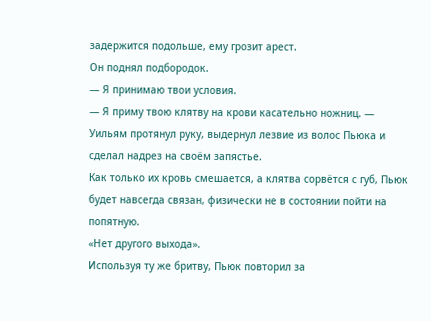задержится подольше, ему грозит арест.
Он поднял подбородок.
— Я принимаю твои условия.
— Я приму твою клятву на крови касательно ножниц. — Уильям протянул руку, выдернул лезвие из волос Пьюка и сделал надрез на своём запястье.
Как только их кровь смешается, а клятва сорвётся с губ, Пьюк будет навсегда связан, физически не в состоянии пойти на попятную.
«Нет другого выхода».
Используя ту же бритву, Пьюк повторил за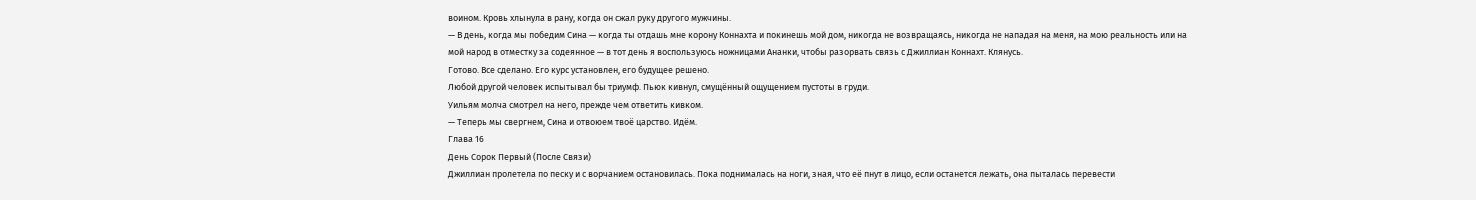воином. Кровь хлынула в рану, когда он сжал руку другого мужчины.
— В день, когда мы победим Сина — когда ты отдашь мне корону Коннахта и покинешь мой дом, никогда не возвращаясь, никогда не нападая на меня, на мою реальность или на мой народ в отместку за содеянное — в тот день я воспользуюсь ножницами Ананки, чтобы разорвать связь с Джиллиан Коннахт. Клянусь.
Готово. Все сделано. Его курс установлен, его будущее решено.
Любой другой человек испытывал бы триумф. Пьюк кивнул, смущённый ощущением пустоты в груди.
Уильям молча смотрел на него, прежде чем ответить кивком.
— Теперь мы свергнем, Сина и отвоюем твоё царство. Идём.
Глава 16
День Сорок Первый (После Связи)
Джиллиан пролетела по песку и с ворчанием остановилась. Пока поднималась на ноги, зная, что её пнут в лицо, если останется лежать, она пыталась перевести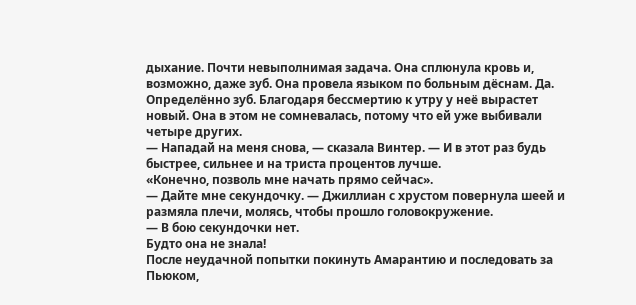дыхание. Почти невыполнимая задача. Она сплюнула кровь и, возможно, даже зуб. Она провела языком по больным дёснам. Да. Определённо зуб. Благодаря бессмертию к утру у неё вырастет новый. Она в этом не сомневалась, потому что ей уже выбивали четыре других.
— Нападай на меня снова, — сказала Винтер. — И в этот раз будь быстрее, сильнее и на триста процентов лучше.
«Конечно, позволь мне начать прямо сейчас».
— Дайте мне секундочку. — Джиллиан с хрустом повернула шеей и размяла плечи, молясь, чтобы прошло головокружение.
— В бою секундочки нет.
Будто она не знала!
После неудачной попытки покинуть Амарантию и последовать за Пьюком,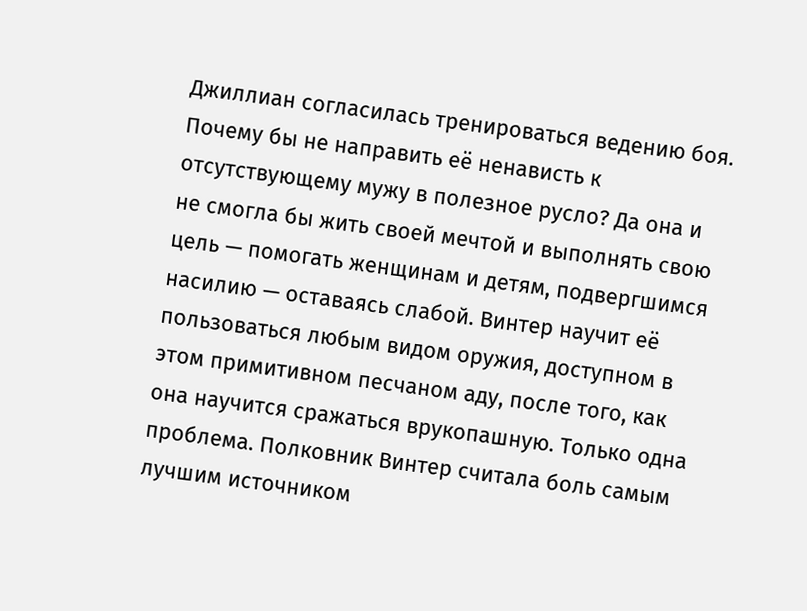Джиллиан согласилась тренироваться ведению боя. Почему бы не направить её ненависть к отсутствующему мужу в полезное русло? Да она и не смогла бы жить своей мечтой и выполнять свою цель — помогать женщинам и детям, подвергшимся насилию — оставаясь слабой. Винтер научит её пользоваться любым видом оружия, доступном в этом примитивном песчаном аду, после того, как она научится сражаться врукопашную. Только одна проблема. Полковник Винтер считала боль самым лучшим источником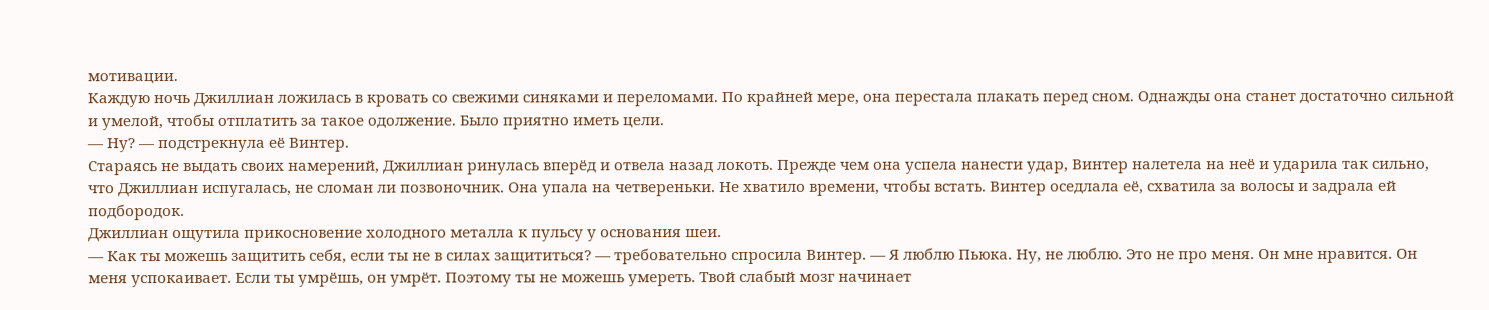мотивации.
Каждую ночь Джиллиан ложилась в кровать со свежими синяками и переломами. По крайней мере, она перестала плакать перед сном. Однажды она станет достаточно сильной и умелой, чтобы отплатить за такое одолжение. Было приятно иметь цели.
— Ну? — подстрекнула её Винтер.
Стараясь не выдать своих намерений, Джиллиан ринулась вперёд и отвела назад локоть. Прежде чем она успела нанести удар, Винтер налетела на неё и ударила так сильно, что Джиллиан испугалась, не сломан ли позвоночник. Она упала на четвереньки. Не хватило времени, чтобы встать. Винтер оседлала её, схватила за волосы и задрала ей подбородок.
Джиллиан ощутила прикосновение холодного металла к пульсу у основания шеи.
— Как ты можешь защитить себя, если ты не в силах защититься? — требовательно спросила Винтер. — Я люблю Пьюка. Ну, не люблю. Это не про меня. Он мне нравится. Он меня успокаивает. Если ты умрёшь, он умрёт. Поэтому ты не можешь умереть. Твой слабый мозг начинает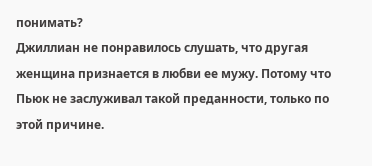понимать?
Джиллиан не понравилось слушать, что другая женщина признается в любви ее мужу. Потому что Пьюк не заслуживал такой преданности, только по этой причине.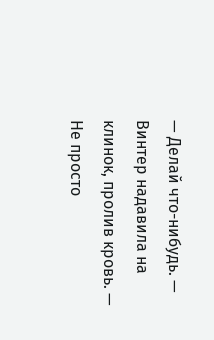— Делай что-нибудь. — Винтер надавила на клинок, пролив кровь. — Не просто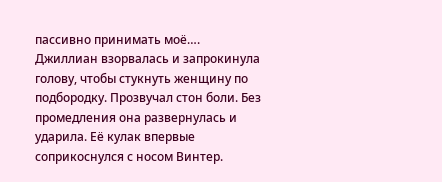пассивно принимать моё….
Джиллиан взорвалась и запрокинула голову, чтобы стукнуть женщину по подбородку. Прозвучал стон боли. Без промедления она развернулась и ударила. Её кулак впервые соприкоснулся с носом Винтер.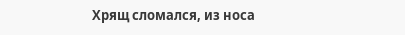Хрящ сломался, из носа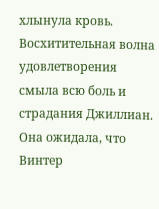хлынула кровь. Восхитительная волна удовлетворения смыла всю боль и страдания Джиллиан. Она ожидала, что Винтер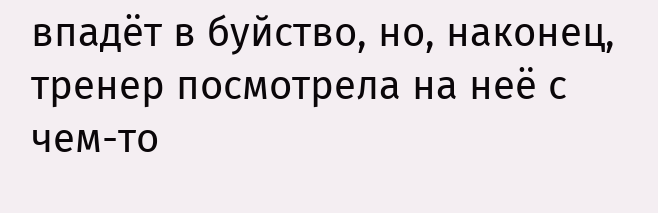впадёт в буйство, но, наконец, тренер посмотрела на неё с чем-то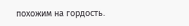похожим на гордость.